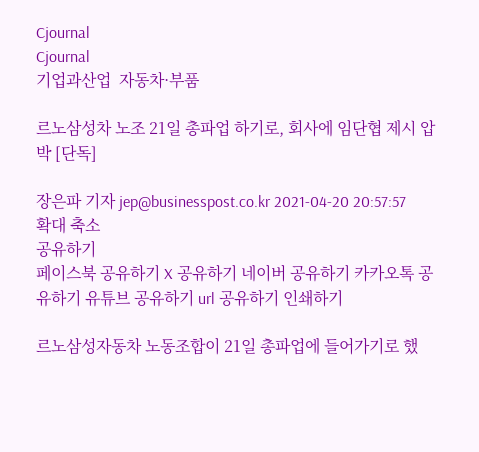Cjournal
Cjournal
기업과산업  자동차·부품

르노삼성차 노조 21일 총파업 하기로, 회사에 임단협 제시 압박 [단독]

장은파 기자 jep@businesspost.co.kr 2021-04-20 20:57:57
확대 축소
공유하기
페이스북 공유하기 X 공유하기 네이버 공유하기 카카오톡 공유하기 유튜브 공유하기 url 공유하기 인쇄하기

르노삼성자동차 노동조합이 21일 총파업에 들어가기로 했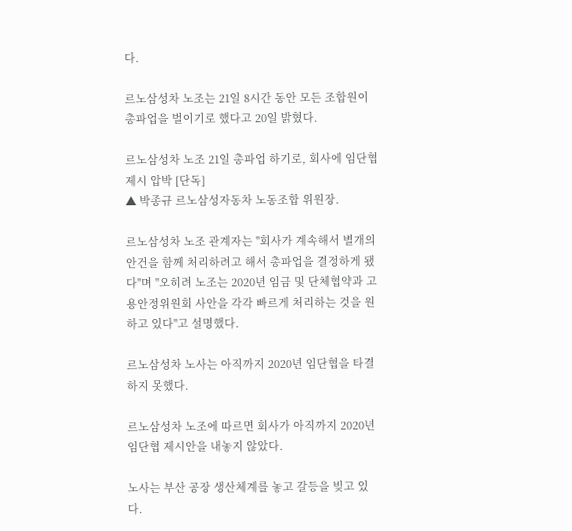다.

르노삼성차 노조는 21일 8시간 동안 모든 조합원이 총파업을 벌이기로 했다고 20일 밝혔다.

르노삼성차 노조 21일 총파업 하기로, 회사에 임단협 제시 압박 [단독]
▲ 박종규 르노삼성자동차 노동조합 위원장.

르노삼성차 노조 관계자는 "회사가 계속해서 별개의 안건을 함께 처리하려고 해서 총파업을 결정하게 됐다"며 "오히려 노조는 2020년 임금 및 단체협약과 고용안정위원회 사안을 각각 빠르게 처리하는 것을 원하고 있다"고 설명했다.

르노삼성차 노사는 아직까지 2020년 임단협을 타결하지 못했다.

르노삼성차 노조에 따르면 회사가 아직까지 2020년 임단협 제시안을 내놓지 않았다.

노사는 부산 공장 생산체계를 놓고 갈등을 빚고 있다.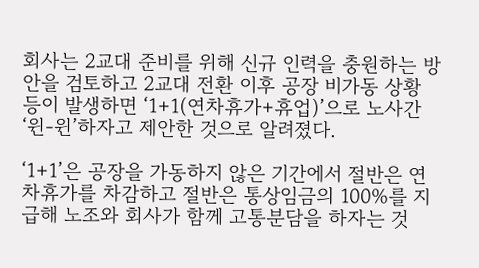회사는 2교대 준비를 위해 신규 인력을 충원하는 방안을 검토하고 2교대 전환 이후 공장 비가동 상황 등이 발생하면 ‘1+1(연차휴가+휴업)’으로 노사간 ‘윈-윈’하자고 제안한 것으로 알려졌다.

‘1+1’은 공장을 가동하지 않은 기간에서 절반은 연차휴가를 차감하고 절반은 통상임금의 100%를 지급해 노조와 회사가 함께 고통분담을 하자는 것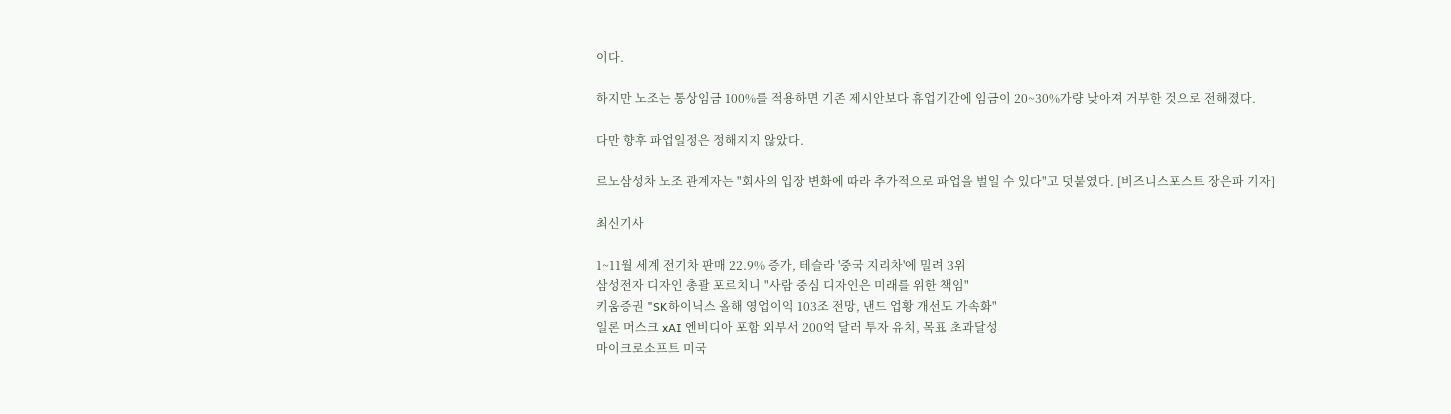이다.

하지만 노조는 통상임금 100%를 적용하면 기존 제시안보다 휴업기간에 임금이 20~30%가량 낮아져 거부한 것으로 전해졌다.

다만 향후 파업일정은 정해지지 않았다.

르노삼성차 노조 관계자는 "회사의 입장 변화에 따라 추가적으로 파업을 벌일 수 있다"고 덧붙였다. [비즈니스포스트 장은파 기자]

최신기사

1~11월 세계 전기차 판매 22.9% 증가, 테슬라 '중국 지리차'에 밀려 3위
삼성전자 디자인 총괄 포르치니 "사람 중심 디자인은 미래를 위한 책임"
키움증권 "SK하이닉스 올해 영업이익 103조 전망, 낸드 업황 개선도 가속화"
일론 머스크 xAI 엔비디아 포함 외부서 200억 달러 투자 유치, 목표 초과달성
마이크로소프트 미국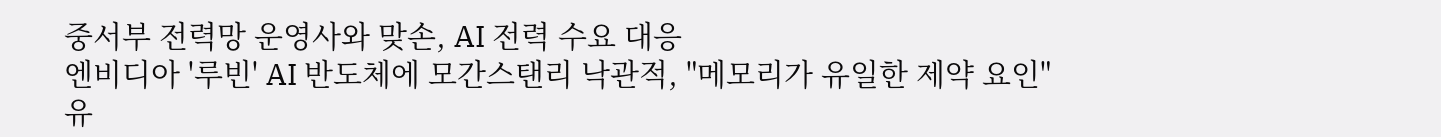중서부 전력망 운영사와 맞손, AI 전력 수요 대응
엔비디아 '루빈' AI 반도체에 모간스탠리 낙관적, "메모리가 유일한 제약 요인"
유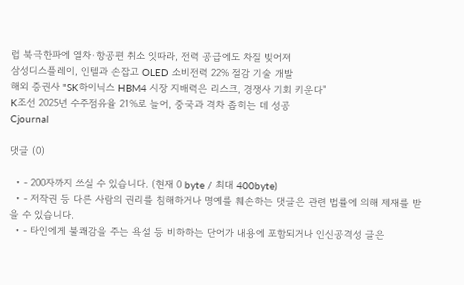럽 북극한파에 열차·항공편 취소 잇따라, 전력 공급에도 차질 빚어져
삼성디스플레이, 인텔과 손잡고 OLED 소비전력 22% 절감 기술 개발
해외 증권사 "SK하이닉스 HBM4 시장 지배력은 리스크, 경쟁사 기회 키운다"
K조선 2025년 수주점유율 21%로 늘어, 중국과 격차 좁히는 데 성공
Cjournal

댓글 (0)

  • - 200자까지 쓰실 수 있습니다. (현재 0 byte / 최대 400byte)
  • - 저작권 등 다른 사람의 권리를 침해하거나 명예를 훼손하는 댓글은 관련 법률에 의해 제재를 받을 수 있습니다.
  • - 타인에게 불쾌감을 주는 욕설 등 비하하는 단어가 내용에 포함되거나 인신공격성 글은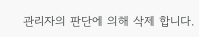관리자의 판단에 의해 삭제 합니다.